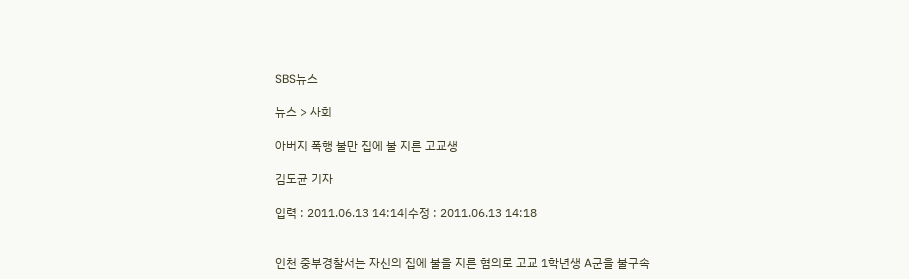SBS뉴스

뉴스 > 사회

아버지 폭행 불만 집에 불 지른 고교생

김도균 기자

입력 : 2011.06.13 14:14|수정 : 2011.06.13 14:18


인천 중부경찰서는 자신의 집에 불을 지른 혐의로 고교 1학년생 A군을 불구속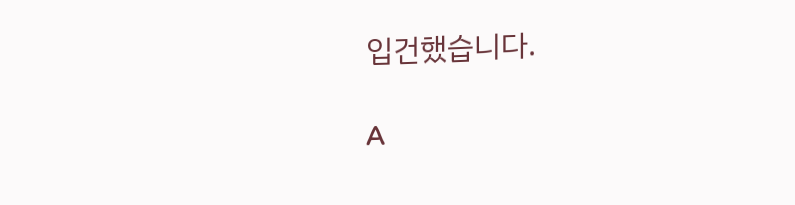입건했습니다.

A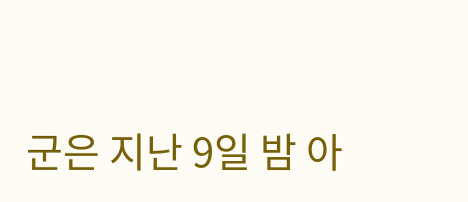군은 지난 9일 밤 아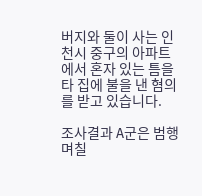버지와 둘이 사는 인천시 중구의 아파트에서 혼자 있는 틈을 타 집에 불을 낸 혐의를 받고 있습니다.

조사결과 A군은 범행 며칠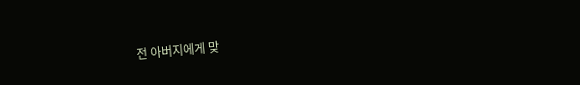전 아버지에게 맞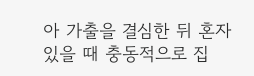아 가출을 결심한 뒤 혼자 있을 때 충동적으로 집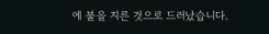에 불을 지른 것으로 드러났습니다.